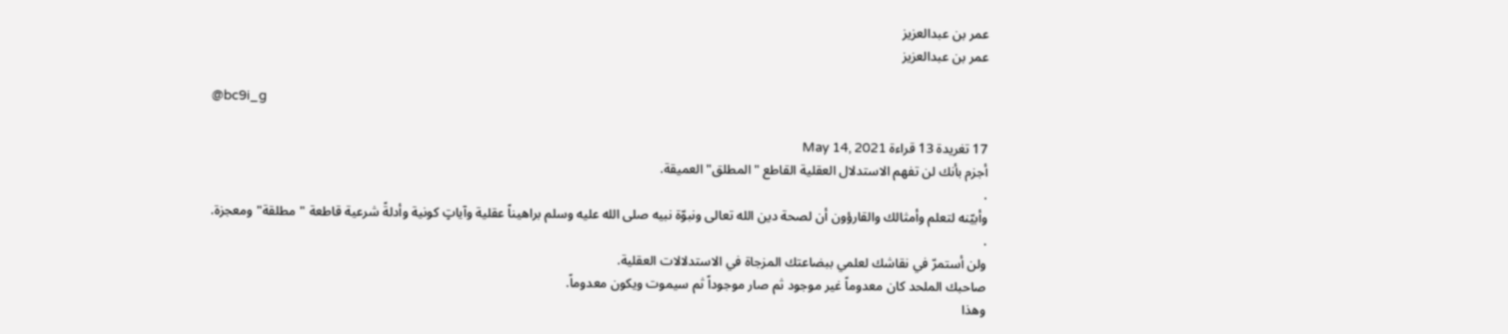عمر بن عبدالعزيز
عمر بن عبدالعزيز

@bc9i_g

17 تغريدة 13 قراءة May 14, 2021
أجزم بأنك لن تفهم الاستدلال العقلية القاطع "المطلق" العميقة.
.
وأبيّنه لتعلم وأمثالك والقارؤون أن لصحة دين الله تعالى ونبوّة نبيه صلى الله عليه وسلم براهيناً عقلية وآياتٍ كونية وأدلةً شرعية قاطعة "مطلقة" ومعجزة.
.
ولن أستمرّ في نقاشك لعلمي ببضاعتك المزجاة في الاستدلالات العقلية.
صاحبك الملحد كان معدوماً غير موجود ثم صار موجوداً ثم سيموت ويكون معدوماً.
وهذا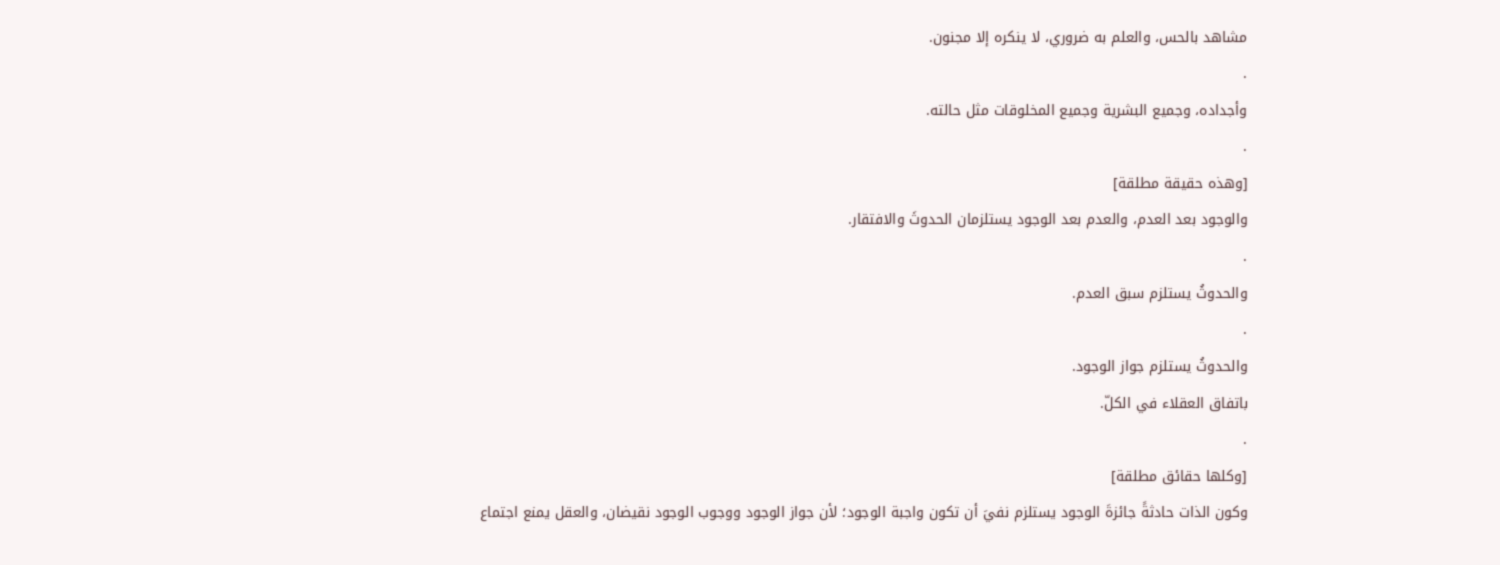مشاهد بالحس، والعلم به ضروري، لا ينكره إلا مجنون.
.
وأجداده، وجميع البشرية وجميع المخلوقات مثل حالته.
.
[وهذه حقيقة مطلقة]
والوجود بعد العدم، والعدم بعد الوجود يستلزمان الحدوثَ والافتقار.
.
والحدوثُ يستلزم سبق العدم.
.
والحدوثُ يستلزم جواز الوجود.
باتفاق العقلاء في الكلّ.
.
[وكلها حقائق مطلقة]
وكون الذات حادثةً جائزةَ الوجود يستلزم نفيَ أن تكون واجبة الوجود؛ لأن جواز الوجود ووجوب الوجود نقيضان، والعقل يمنع اجتماع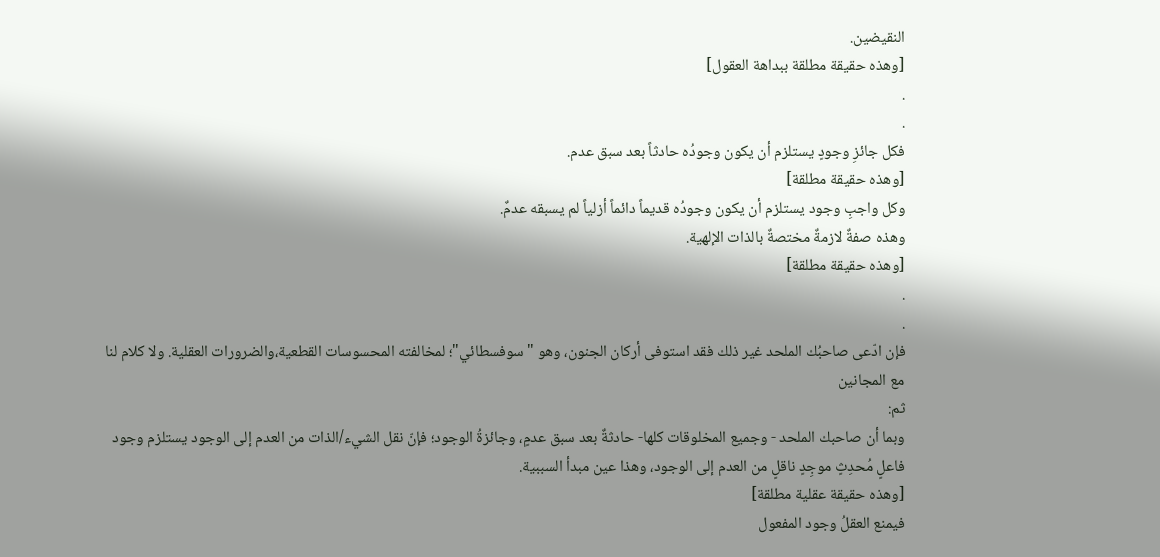النقيضين.
[وهذه حقيقة مطلقة ببداهة العقول]
.
.
فكل جائزِ وجودٍ يستلزم أن يكون وجودُه حادثاً بعد سبق عدم.
[وهذه حقيقة مطلقة]
وكل واجبِ وجود يستلزم أن يكون وجودُه قديماً دائماً أزلياً لم يسبقه عدمٌ.
وهذه صفةٌ لازمةٌ مختصةٌ بالذات الإلهية.
[وهذه حقيقة مطلقة]
.
.
فإن ادّعى صاحبُك الملحد غير ذلك فقد استوفى أركان الجنون، وهو "سوفسطائي"؛ لمخالفته المحسوسات القطعية،والضرورات العقلية. ولا كلام لنا مع المجانين
ثم:
وبما أن صاحبك الملحد - وجميع المخلوقات كلها- حادثةٌ بعد سبق عدمٍ، وجائزةُ الوجود؛ فإنّ نقل الشيء/الذات من العدم إلى الوجود يستلزم وجود فاعلٍ مُحدِثٍ موجِدٍ ناقلٍ من العدم إلى الوجود، وهذا عين مبدأ السببية.
[وهذه حقيقة عقلية مطلقة]
فيمنع العقلُ وجود المفعول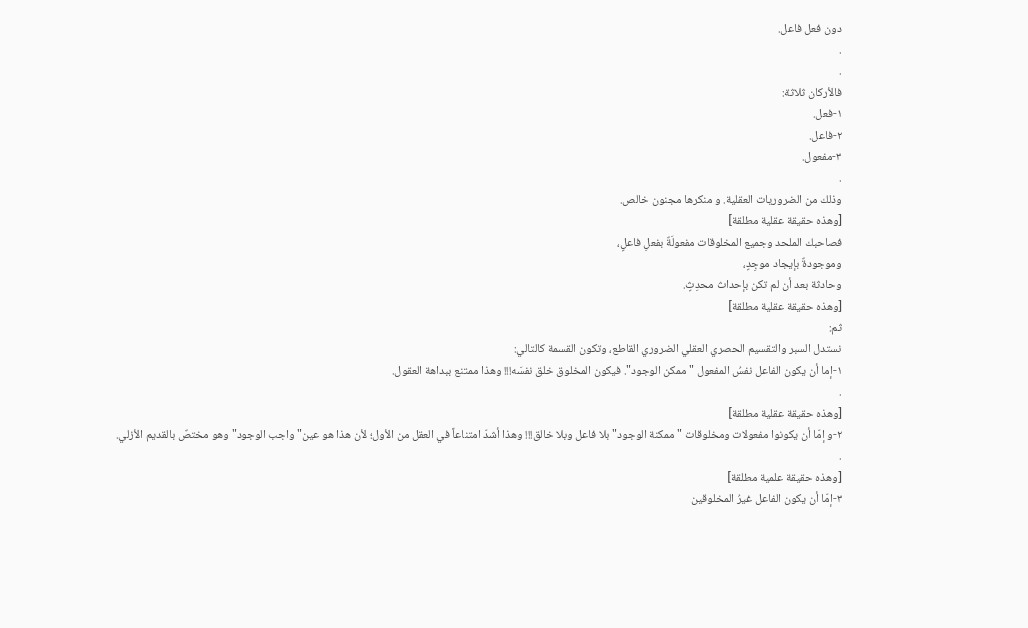دون فعل فاعل.
.
.
فالأركان ثلاثة:
١-فعل.
٢-فاعل.
٣-مفعول.
.
وذلك من الضروريات العقلية. و منكرها مجنون خالص.
[وهذه حقيقة عقلية مطلقة]
فصاحبك الملحد وجميع المخلوقات مفعولَةٌ بفعلِ فاعلٍ،
وموجودةٌ بإيجاد موجِدٍ،
وحادثة بعد أن لم تكن بإحداث محدِثٍ.
[وهذه حقيقة عقلية مطلقة]
ثم:
نستدل السبر والتقسيم الحصري العقلي الضروري القاطع، وتكون القسمة كالتالي:
١-إما أن يكون الفاعل نفسُ المفعول "ممكن الوجود". فيكون المخلوق خلق نفسَه!!! وهذا ممتنع ببداهة العقول.
.
[وهذه حقيقة عقلية مطلقة]
٢-و إمّا أن يكونوا مفعولات ومخلوقات "ممكنة الوجود" بلا فاعل وبلا خالق!!! وهذا أشدّ امتناعاً في العقل من الأول؛ لأن هذا هو عين" واجب الوجود" وهو مختصٌ بالقديم الأزلي.
.
[وهذه حقيقة علمية مطلقة]
٣-إمّا أن يكون الفاعل غيرُ المخلوقين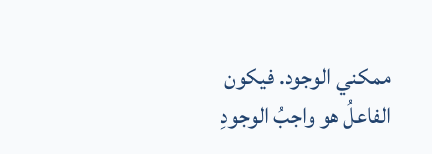ممكني الوجود. فيكون الفاعلُ هو واجبُ الوجودِ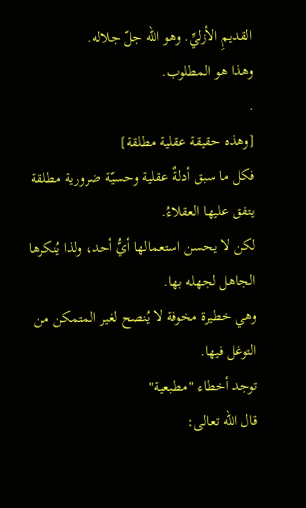القديمِ الأزليِّ. وهو الله جلّ جلاله.
وهذا هو المطلوب.
.
[وهذه حقيقة عقلية مطلقة]
فكل ما سبق أدلةٌ عقلية وحسيّة ضرورية مطلقة يتفق عليها العقلاءُ.
لكن لا يحسن استعمالها أيُّ أحد، ولذا يُنكرها الجاهل لجهله بها.
وهي خطيرة مخوفة لا يُنصح لغير المتمكن من التوغل فيها.
توجد أخطاء "مطبعية"
قال الله تعالى: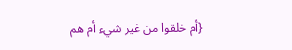{أم خلقوا من غير شيء أم هم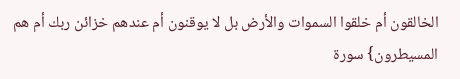الخالقون أم خلقوا السموات والأرض بل لا يوقنون أم عندهم خزائن ربك أم هم المسيطرون} سورة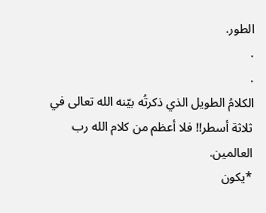الطور.
.
.
الكلامُ الطويل الذي ذكرتُه بيّنه الله تعالى في ثلاثة أسطر!! فلا أعظم من كلام الله رب العالمين.
*يكون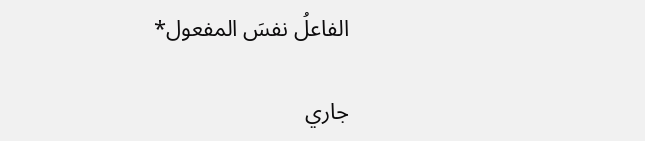الفاعلُ نفسَ المفعول*

جاري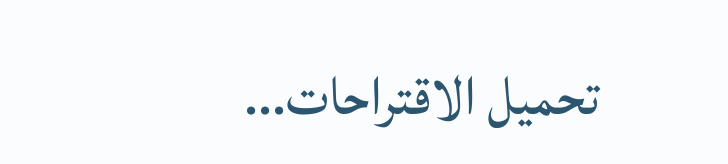تحميل الاقتراحات...